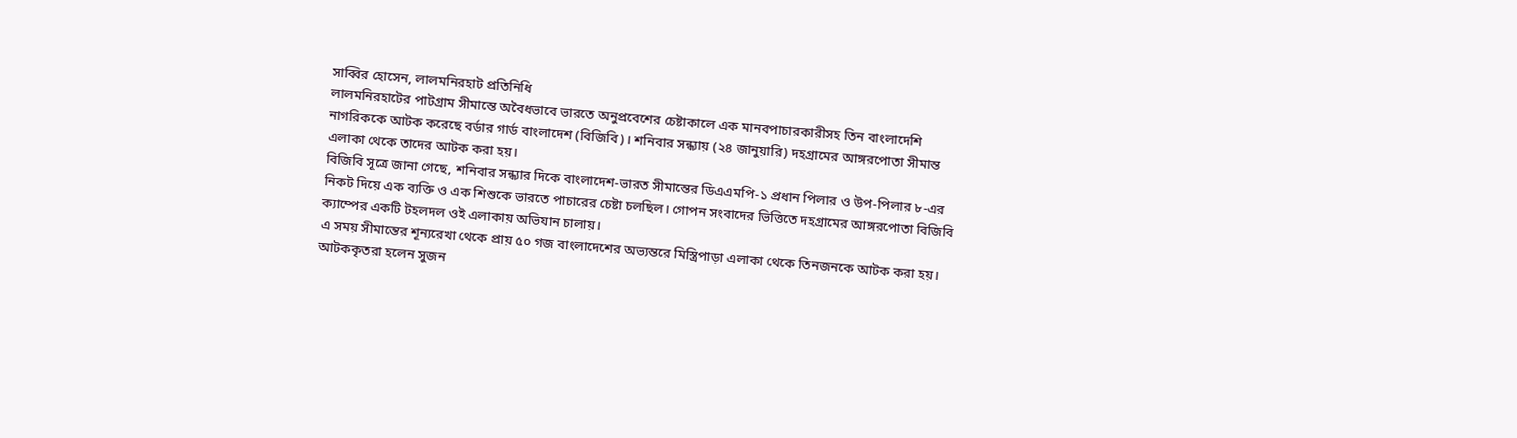সাব্বির হোসেন, লালমনিরহাট প্রতিনিধি
লালমনিরহাটের পাটগ্রাম সীমান্তে অবৈধভাবে ভারতে অনুপ্রবেশের চেষ্টাকালে এক মানবপাচারকারীসহ তিন বাংলাদেশি নাগরিককে আটক করেছে বর্ডার গার্ড বাংলাদেশ (বিজিবি)। শনিবার সন্ধ্যায় (২৪ জানুয়ারি) দহগ্রামের আঙ্গরপোতা সীমান্ত এলাকা থেকে তাদের আটক করা হয়।
বিজিবি সূত্রে জানা গেছে, শনিবার সন্ধ্যার দিকে বাংলাদেশ-ভারত সীমান্তের ডিএএমপি-১ প্রধান পিলার ও উপ-পিলার ৮-এর নিকট দিয়ে এক ব্যক্তি ও এক শিশুকে ভারতে পাচারের চেষ্টা চলছিল। গোপন সংবাদের ভিত্তিতে দহগ্রামের আঙ্গরপোতা বিজিবি ক্যাম্পের একটি টহলদল ওই এলাকায় অভিযান চালায়।
এ সময় সীমান্তের শূন্যরেখা থেকে প্রায় ৫০ গজ বাংলাদেশের অভ্যন্তরে মিস্ত্রিপাড়া এলাকা থেকে তিনজনকে আটক করা হয়।
আটককৃতরা হলেন সুজন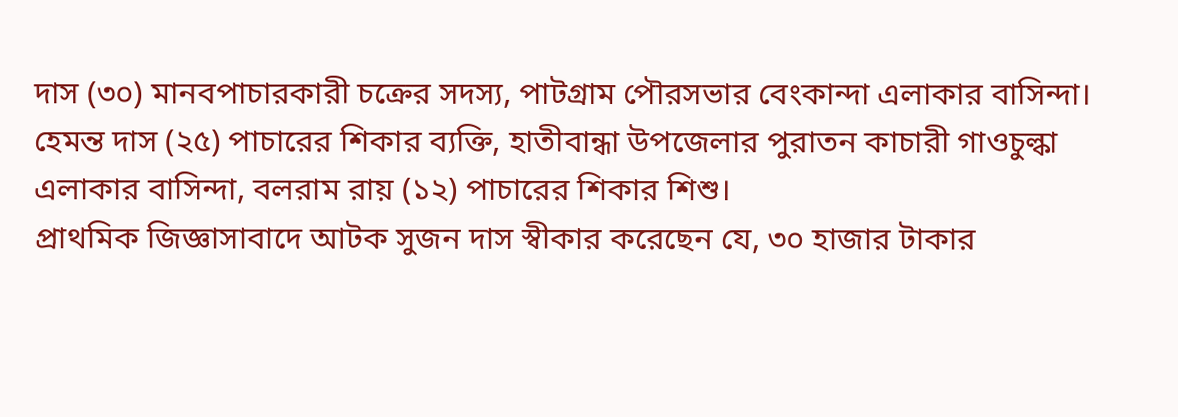দাস (৩০) মানবপাচারকারী চক্রের সদস্য, পাটগ্রাম পৌরসভার বেংকান্দা এলাকার বাসিন্দা। হেমন্ত দাস (২৫) পাচারের শিকার ব্যক্তি, হাতীবান্ধা উপজেলার পুরাতন কাচারী গাওচুল্কা এলাকার বাসিন্দা, বলরাম রায় (১২) পাচারের শিকার শিশু।
প্রাথমিক জিজ্ঞাসাবাদে আটক সুজন দাস স্বীকার করেছেন যে, ৩০ হাজার টাকার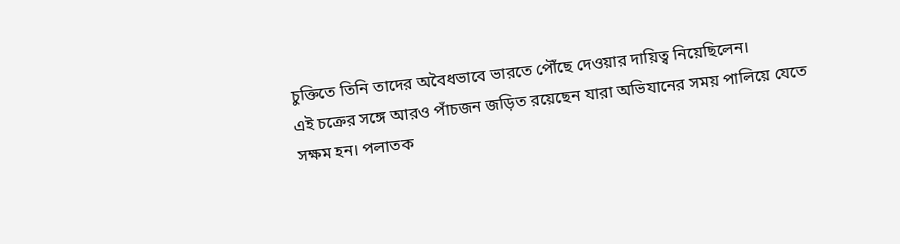চুক্তিতে তিনি তাদের অবৈধভাবে ভারতে পৌঁছে দেওয়ার দায়িত্ব নিয়েছিলেন।
এই চক্রের সঙ্গে আরও পাঁচজন জড়িত রয়েছেন যারা অভিযানের সময় পালিয়ে যেতে সক্ষম হন। পলাতক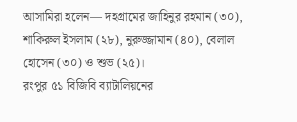আসামিরা হলেন— দহগ্রামের জাহিনুর রহমান (৩০), শাকিরুল ইসলাম (২৮), নুরুজ্জামান (৪০), বেলাল হোসেন (৩০) ও শুভ (২৫)।
রংপুর ৫১ বিজিবি ব্যাটালিয়নের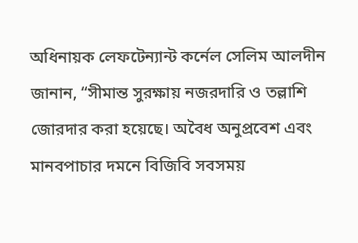অধিনায়ক লেফটেন্যান্ট কর্নেল সেলিম আলদীন জানান, “সীমান্ত সুরক্ষায় নজরদারি ও তল্লাশি জোরদার করা হয়েছে। অবৈধ অনুপ্রবেশ এবং মানবপাচার দমনে বিজিবি সবসময়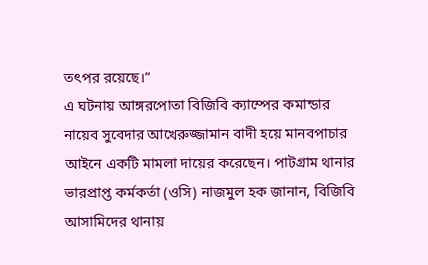তৎপর রয়েছে।”
এ ঘটনায় আঙ্গরপোতা বিজিবি ক্যাম্পের কমান্ডার নায়েব সুবেদার আখেরুজ্জামান বাদী হয়ে মানবপাচার আইনে একটি মামলা দায়ের করেছেন। পাটগ্রাম থানার ভারপ্রাপ্ত কর্মকর্তা (ওসি) নাজমুল হক জানান, বিজিবি আসামিদের থানায়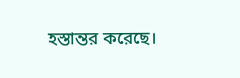হস্তান্তর করেছে।